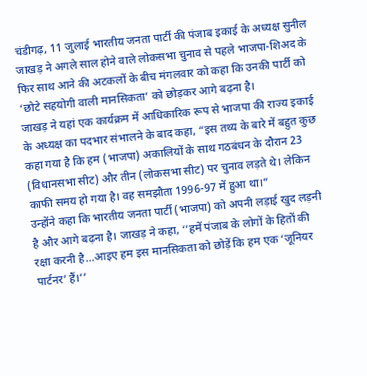चंडीगढ़, 11 जुलाई भारतीय जनता पार्टी की पंजाब इकाई के अध्यक्ष सुनील जाखड़ ने अगले साल होने वाले लोकसभा चुनाव से पहले भाजपा-शिअद के फिर साथ आने की अटकलों के बीच मंगलवार को कहा कि उनकी पार्टी को ‘छोटे सहयोगी वाली मानसिकता’ को छोड़कर आगे बढ़ना है।
जाखड़ ने यहां एक कार्यक्रम में आधिकारिक रूप से भाजपा की राज्य इकाई के अध्यक्ष का पदभार संभालने के बाद कहा, “इस तथ्य के बारे में बहुत कुछ कहा गया है कि हम (भाजपा) अकालियों के साथ गठबंधन के दौरान 23 (विधानसभा सीट) और तीन (लोकसभा सीट) पर चुनाव लड़ते थे। लेकिन काफी समय हो गया है। वह समझौता 1996-97 में हुआ था।”
उन्होंने कहा कि भारतीय जनता पार्टी (भाजपा) को अपनी लड़ाई खुद लड़नी है और आगे बढ़ना है। जाखड़ ने कहा, ‘‘हमें पंजाब के लोगों के हितों की रक्षा करनी है...आइए हम इस मानसिकता को छोड़ें कि हम एक ‘जूनियर पार्टनर’ हैं।’’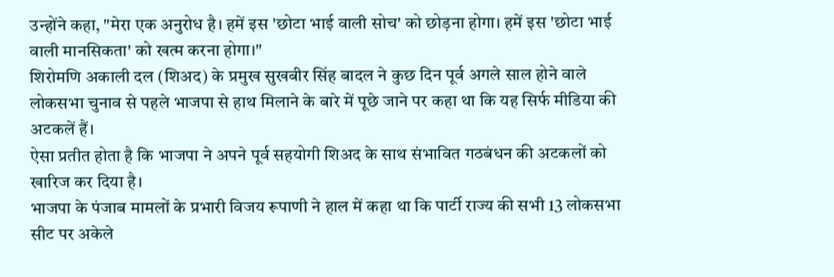उन्होंने कहा, "मेरा एक अनुरोध है। हमें इस 'छोटा भाई वाली सोच' को छोड़ना होगा। हमें इस 'छोटा भाई वाली मानसिकता' को खत्म करना होगा।"
शिरोमणि अकाली दल (शिअद) के प्रमुख सुखबीर सिंह बादल ने कुछ दिन पूर्व अगले साल होने वाले लोकसभा चुनाव से पहले भाजपा से हाथ मिलाने के बारे में पूछे जाने पर कहा था कि यह सिर्फ मीडिया की अटकलें हैं।
ऐसा प्रतीत होता है कि भाजपा ने अपने पूर्व सहयोगी शिअद के साथ संभावित गठबंधन की अटकलों को खारिज कर दिया है।
भाजपा के पंजाब मामलों के प्रभारी विजय रूपाणी ने हाल में कहा था कि पार्टी राज्य की सभी 13 लोकसभा सीट पर अकेले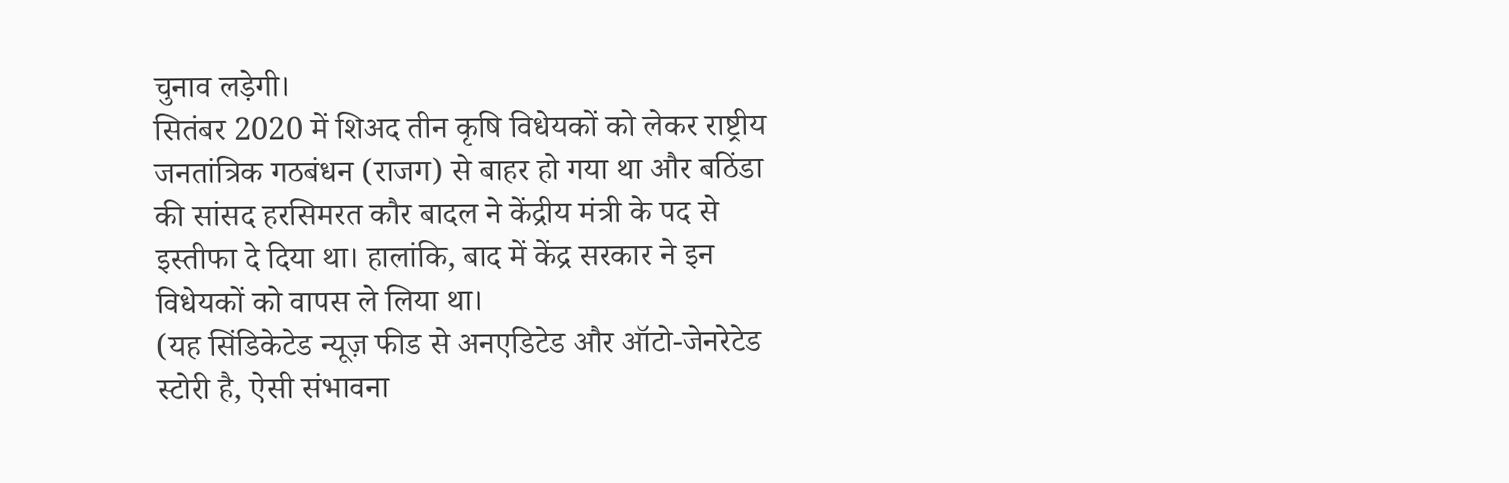चुनाव लड़ेगी।
सितंबर 2020 में शिअद तीन कृषि विधेयकों को लेकर राष्ट्रीय जनतांत्रिक गठबंधन (राजग) से बाहर हो गया था और बठिंडा की सांसद हरसिमरत कौर बादल ने केंद्रीय मंत्री के पद से इस्तीफा दे दिया था। हालांकि, बाद में केंद्र सरकार ने इन विधेयकों को वापस ले लिया था।
(यह सिंडिकेटेड न्यूज़ फीड से अनएडिटेड और ऑटो-जेनरेटेड स्टोरी है, ऐसी संभावना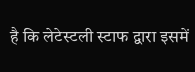है कि लेटेस्टली स्टाफ द्वारा इसमें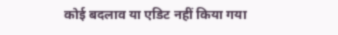कोई बदलाव या एडिट नहीं किया गया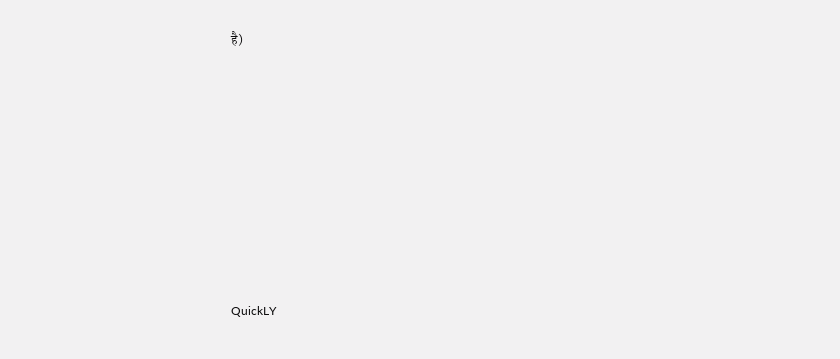है)













QuickLY